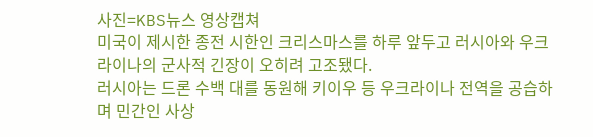사진=KBS뉴스 영상캡쳐
미국이 제시한 종전 시한인 크리스마스를 하루 앞두고 러시아와 우크라이나의 군사적 긴장이 오히려 고조됐다.
러시아는 드론 수백 대를 동원해 키이우 등 우크라이나 전역을 공습하며 민간인 사상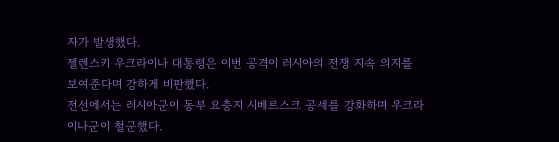자가 발생했다.
젤렌스키 우크라이나 대통령은 이번 공격이 러시아의 전쟁 지속 의지를 보여준다며 강하게 비판했다.
전선에서는 러시아군이 동부 요충지 시베르스크 공세를 강화하며 우크라이나군이 철군했다.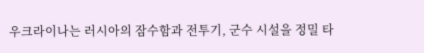우크라이나는 러시아의 잠수함과 전투기, 군수 시설을 정밀 타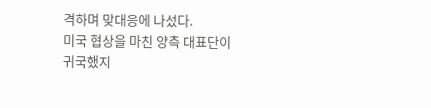격하며 맞대응에 나섰다.
미국 협상을 마친 양측 대표단이 귀국했지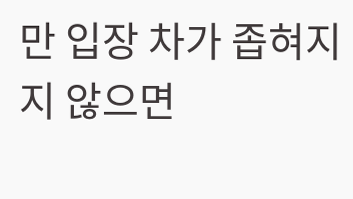만 입장 차가 좁혀지지 않으면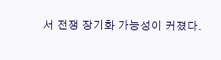서 전쟁 장기화 가능성이 커졌다.